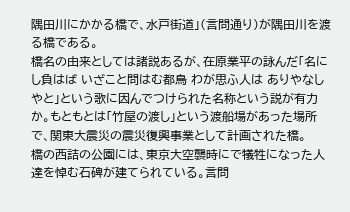隅田川にかかる橋で、水戸街道」(言問通り)が隅田川を渡る橋である。
橋名の由来としては諸説あるが、在原業平の詠んだ「名にし負はば いざこと問はむ都鳥 わが思ふ人は ありやなしやと」という歌に因んでつけられた名称という説が有力か。もともとは「竹屋の渡し」という渡船場があった場所で、関東大震災の震災復興事業として計画された橋。
橋の西詰の公園には、東京大空襲時にで犠牲になった人達を悼む石碑が建てられている。言問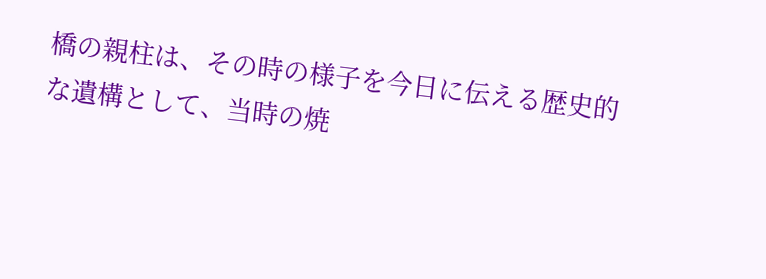橋の親柱は、その時の様子を今日に伝える歴史的な遺構として、当時の焼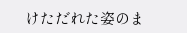けただれた姿のま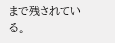まで残されている。